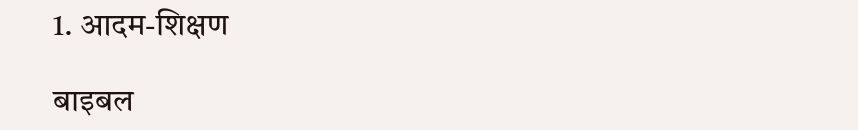1. आदम-शिक्षण

बाइबल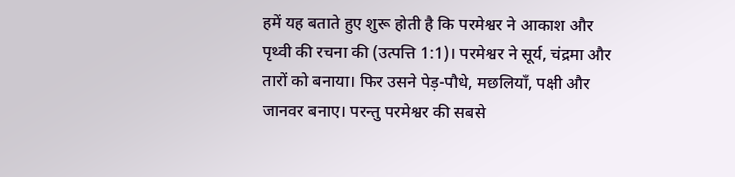हमें यह बताते हुए शुरू होती है कि परमेश्वर ने आकाश और पृथ्वी की रचना की (उत्पत्ति 1:1)। परमेश्वर ने सूर्य, चंद्रमा और तारों को बनाया। फिर उसने पेड़-पौधे, मछलियाँ, पक्षी और जानवर बनाए। परन्तु परमेश्वर की सबसे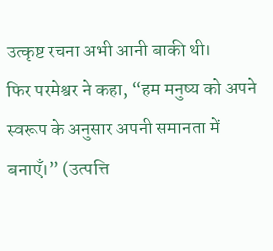उत्कृष्ट रचना अभी आनी बाकी थी।
फिर परमेश्वर ने कहा, “हम मनुष्य को अपने स्वरूप के अनुसार अपनी समानता में बनाएँ।” (उत्पत्ति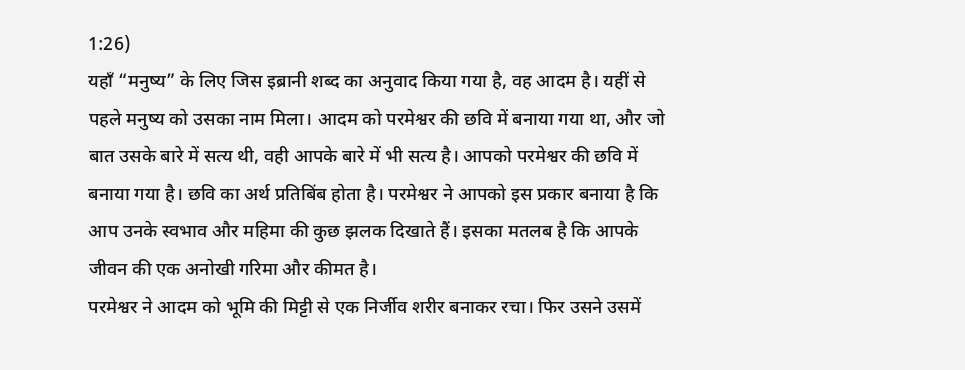1:26)
यहाँ “मनुष्य” के लिए जिस इब्रानी शब्द का अनुवाद किया गया है, वह आदम है। यहीं से पहले मनुष्य को उसका नाम मिला। आदम को परमेश्वर की छवि में बनाया गया था, और जो बात उसके बारे में सत्य थी, वही आपके बारे में भी सत्य है। आपको परमेश्वर की छवि में बनाया गया है। छवि का अर्थ प्रतिबिंब होता है। परमेश्वर ने आपको इस प्रकार बनाया है कि आप उनके स्वभाव और महिमा की कुछ झलक दिखाते हैं। इसका मतलब है कि आपके जीवन की एक अनोखी गरिमा और कीमत है।
परमेश्वर ने आदम को भूमि की मिट्टी से एक निर्जीव शरीर बनाकर रचा। फिर उसने उसमें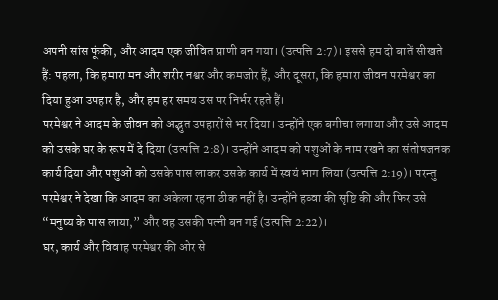अपनी सांस फूंकी, और आदम एक जीवित प्राणी बन गया। (उत्पत्ति 2:7)। इससे हम दो बातें सीखते हैं: पहला, कि हमारा मन और शरीर नश्वर और कमजोर हैं, और दूसरा, कि हमारा जीवन परमेश्वर का दिया हुआ उपहार है, और हम हर समय उस पर निर्भर रहते हैं।
परमेश्वर ने आदम के जीवन को अद्भुत उपहारों से भर दिया। उन्होंने एक बगीचा लगाया और उसे आदम को उसके घर के रूप में दे दिया (उत्पत्ति 2:8)। उन्होंने आदम को पशुओं के नाम रखने का संतोषजनक कार्य दिया और पशुओं को उसके पास लाकर उसके कार्य में स्वयं भाग लिया (उत्पत्ति 2:19)। परन्तु परमेश्वर ने देखा कि आदम का अकेला रहना ठीक नहीं है। उन्होंने हव्वा की सृष्टि की और फिर उसे “मनुष्य के पास लाया,” और वह उसकी पत्नी बन गई (उत्पत्ति 2:22)।
घर, कार्य और विवाह परमेश्वर की ओर से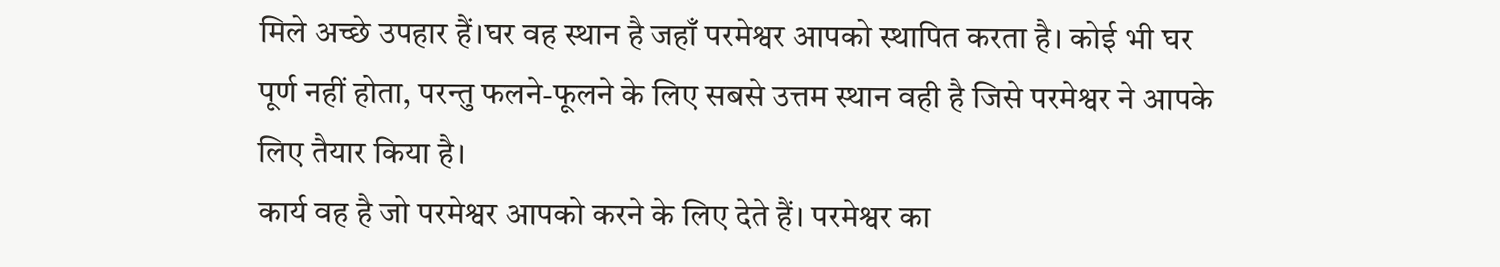मिले अच्छे उपहार हैं।घर वह स्थान है जहाँ परमेश्वर आपको स्थापित करता है। कोई भी घर पूर्ण नहीं होता, परन्तु फलने-फूलने के लिए सबसे उत्तम स्थान वही है जिसे परमेश्वर ने आपके लिए तैयार किया है।
कार्य वह है जो परमेश्वर आपको करने के लिए देते हैं। परमेश्वर का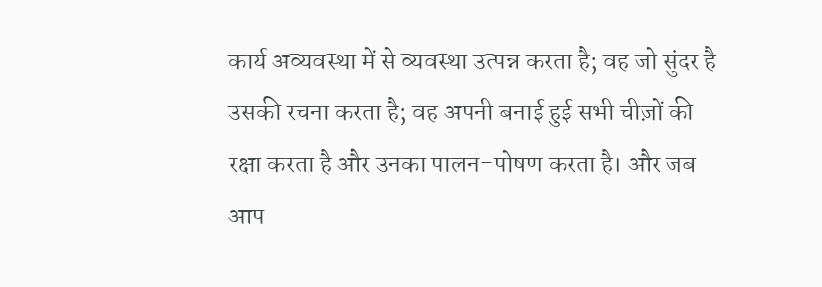कार्य अव्यवस्था में से व्यवस्था उत्पन्न करता है; वह जो सुंदर है उसकी रचना करता है; वह अपनी बनाई हुई सभी चीज़ों की रक्षा करता है और उनका पालन-पोषण करता है। और जब आप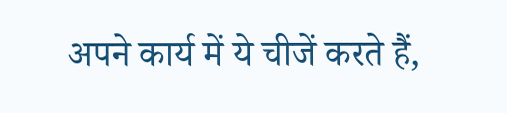अपने कार्य में ये चीजें करते हैं,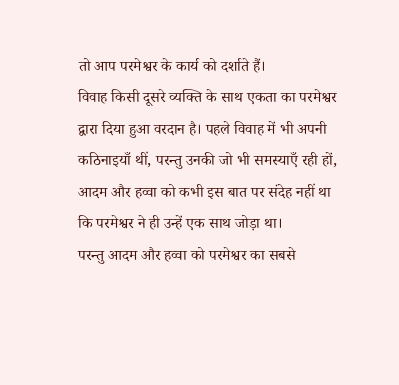तो आप परमेश्वर के कार्य को दर्शाते हैं।
विवाह किसी दूसरे व्यक्ति के साथ एकता का परमेश्वर द्वारा दिया हुआ वरदान है। पहले विवाह में भी अपनी कठिनाइयाँ थीं, परन्तु उनकी जो भी समस्याएँ रही हों, आदम और हव्वा को कभी इस बात पर संदेह नहीं था कि परमेश्वर ने ही उन्हें एक साथ जोड़ा था।
परन्तु आदम और हव्वा को परमेश्वर का सबसे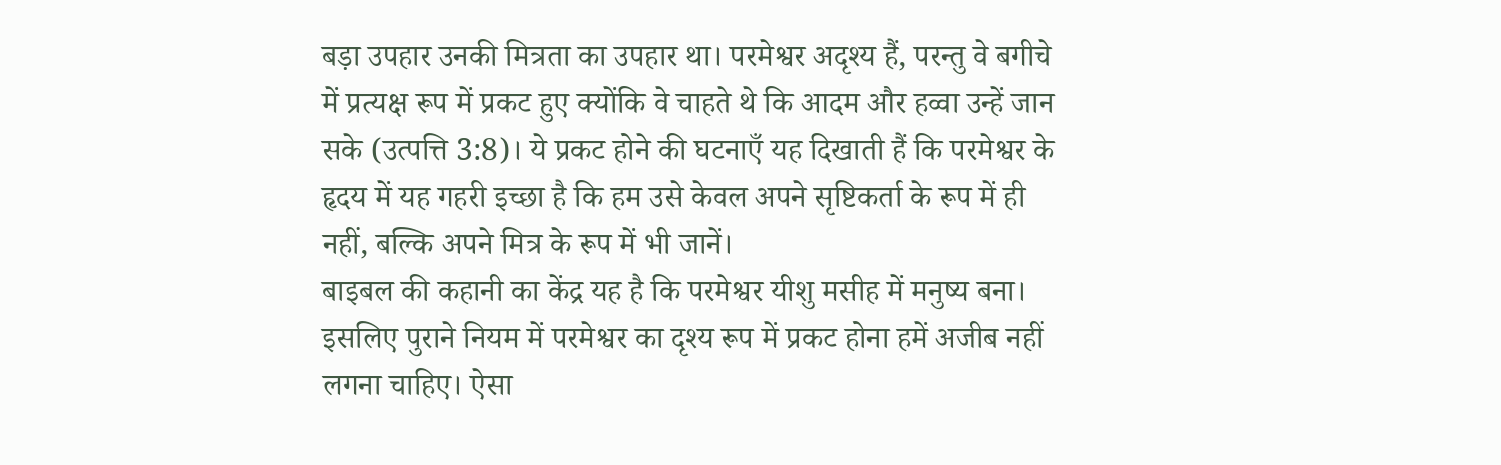बड़ा उपहार उनकी मित्रता का उपहार था। परमेश्वर अदृश्य हैं, परन्तु वे बगीचे में प्रत्यक्ष रूप में प्रकट हुए क्योंकि वे चाहते थे कि आदम और हव्वा उन्हें जान सके (उत्पत्ति 3:8)। ये प्रकट होने की घटनाएँ यह दिखाती हैं कि परमेश्वर के हृदय में यह गहरी इच्छा है कि हम उसे केवल अपने सृष्टिकर्ता के रूप में ही नहीं, बल्कि अपने मित्र के रूप में भी जानें।
बाइबल की कहानी का केंद्र यह है कि परमेश्वर यीशु मसीह में मनुष्य बना। इसलिए पुराने नियम में परमेश्वर का दृश्य रूप में प्रकट होना हमें अजीब नहीं लगना चाहिए। ऐसा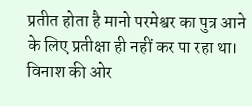प्रतीत होता है मानो परमेश्वर का पुत्र आने के लिए प्रतीक्षा ही नहीं कर पा रहा था।
विनाश की ओर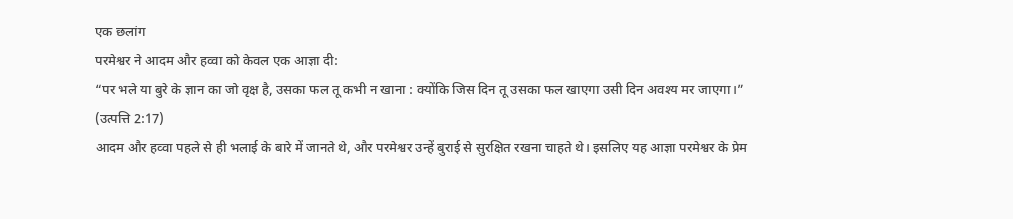एक छलांग
परमेश्वर ने आदम और हव्वा को केवल एक आज्ञा दी:
“पर भले या बुरे के ज्ञान का जो वृक्ष है, उसका फल तू कभी न खाना : क्योंकि जिस दिन तू उसका फल खाएगा उसी दिन अवश्य मर जाएगा।” (उत्पत्ति 2:17)
आदम और हव्वा पहले से ही भलाई के बारे में जानते थे, और परमेश्वर उन्हें बुराई से सुरक्षित रखना चाहते थे। इसलिए यह आज्ञा परमेश्वर के प्रेम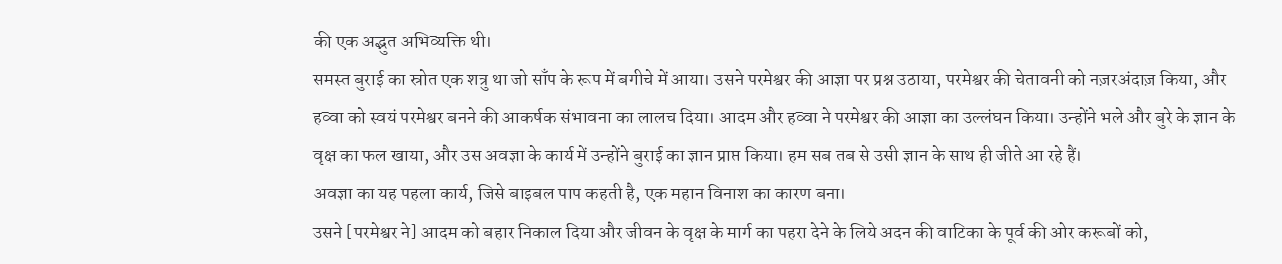की एक अद्भुत अभिव्यक्ति थी।
समस्त बुराई का स्रोत एक शत्रु था जो साँप के रूप में बगीचे में आया। उसने परमेश्वर की आज्ञा पर प्रश्न उठाया, परमेश्वर की चेतावनी को नज़रअंदाज़ किया, और हव्वा को स्वयं परमेश्वर बनने की आकर्षक संभावना का लालच दिया। आदम और हव्वा ने परमेश्वर की आज्ञा का उल्लंघन किया। उन्होंने भले और बुरे के ज्ञान के वृक्ष का फल खाया, और उस अवज्ञा के कार्य में उन्होंने बुराई का ज्ञान प्राप्त किया। हम सब तब से उसी ज्ञान के साथ ही जीते आ रहे हैं।
अवज्ञा का यह पहला कार्य, जिसे बाइबल पाप कहती है, एक महान विनाश का कारण बना।
उसने [परमेश्वर ने] आदम को बहार निकाल दिया और जीवन के वृक्ष के मार्ग का पहरा देने के लिये अदन की वाटिका के पूर्व की ओर करूबों को,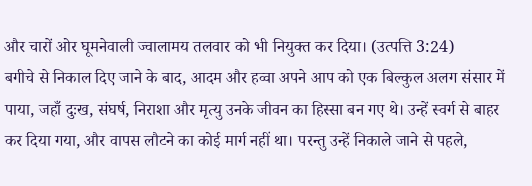और चारों ओर घूमनेवाली ज्वालामय तलवार को भी नियुक्त कर दिया। (उत्पत्ति 3:24)
बगीचे से निकाल दिए जाने के बाद, आदम और हव्वा अपने आप को एक बिल्कुल अलग संसार में पाया, जहाँ दुःख, संघर्ष, निराशा और मृत्यु उनके जीवन का हिस्सा बन गए थे। उन्हें स्वर्ग से बाहर कर दिया गया, और वापस लौटने का कोई मार्ग नहीं था। परन्तु उन्हें निकाले जाने से पहले,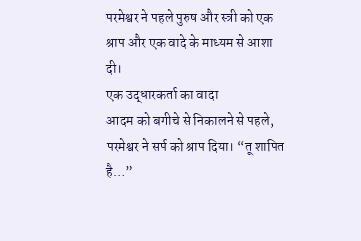परमेश्वर ने पहले पुरुष और स्त्री को एक श्राप और एक वादे के माध्यम से आशा दी।
एक उद्धारकर्ता का वादा
आदम को बगीचे से निकालने से पहले, परमेश्वर ने सर्प को श्राप दिया। “तू शापित है…”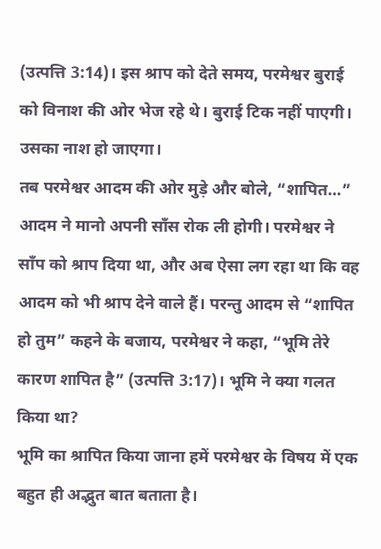(उत्पत्ति 3:14)। इस श्राप को देते समय, परमेश्वर बुराई को विनाश की ओर भेज रहे थे। बुराई टिक नहीं पाएगी। उसका नाश हो जाएगा।
तब परमेश्वर आदम की ओर मुड़े और बोले, “शापित…” आदम ने मानो अपनी साँस रोक ली होगी। परमेश्वर ने साँप को श्राप दिया था, और अब ऐसा लग रहा था कि वह आदम को भी श्राप देने वाले हैं। परन्तु आदम से “शापित हो तुम” कहने के बजाय, परमेश्वर ने कहा, “भूमि तेरे कारण शापित है” (उत्पत्ति 3:17)। भूमि ने क्या गलत किया था?
भूमि का श्रापित किया जाना हमें परमेश्वर के विषय में एक बहुत ही अद्भुत बात बताता है।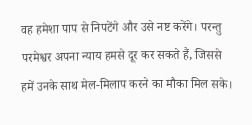वह हमेशा पाप से निपटेंगे और उसे नष्ट करेंगे। परन्तु परमेश्वर अपना न्याय हमसे दूर कर सकते हैं, जिससे हमें उनके साथ मेल-मिलाप करने का मौका मिल सके।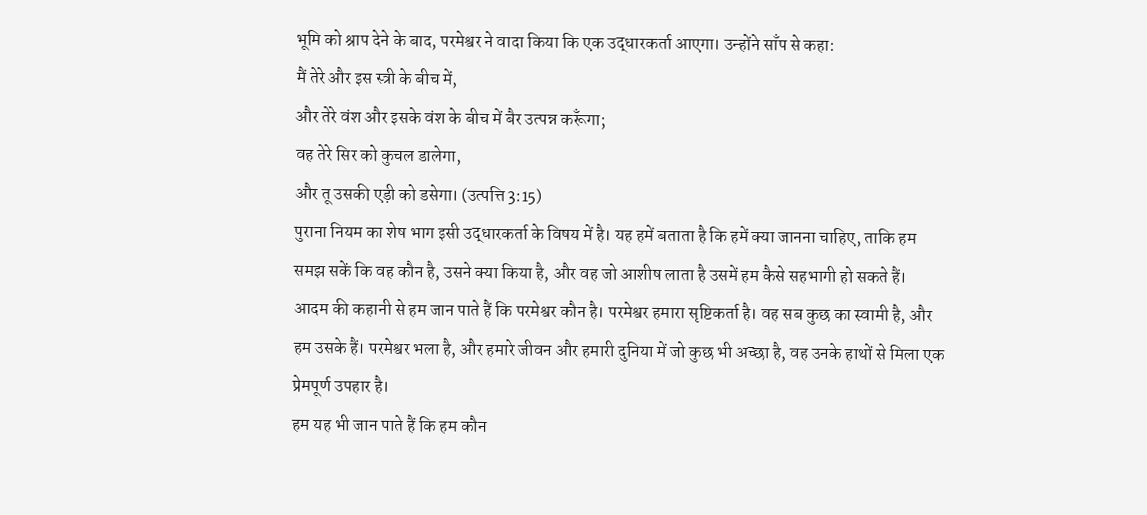भूमि को श्राप देने के बाद, परमेश्वर ने वादा किया कि एक उद्धारकर्ता आएगा। उन्होंने साँप से कहा:
मैं तेरे और इस स्त्री के बीच में,
और तेरे वंश और इसके वंश के बीच में बैर उत्पन्न करूँगा;
वह तेरे सिर को कुचल डालेगा,
और तू उसकी एड़ी को डसेगा। (उत्पत्ति 3:15)
पुराना नियम का शेष भाग इसी उद्धारकर्ता के विषय में है। यह हमें बताता है कि हमें क्या जानना चाहिए, ताकि हम समझ सकें कि वह कौन है, उसने क्या किया है, और वह जो आशीष लाता है उसमें हम कैसे सहभागी हो सकते हैं।
आदम की कहानी से हम जान पाते हैं कि परमेश्वर कौन है। परमेश्वर हमारा सृष्टिकर्ता है। वह सब कुछ का स्वामी है, और हम उसके हैं। परमेश्वर भला है, और हमारे जीवन और हमारी दुनिया में जो कुछ भी अच्छा है, वह उनके हाथों से मिला एक प्रेमपूर्ण उपहार है।
हम यह भी जान पाते हैं कि हम कौन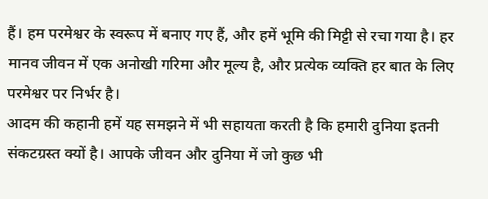हैं। हम परमेश्वर के स्वरूप में बनाए गए हैं, और हमें भूमि की मिट्टी से रचा गया है। हर मानव जीवन में एक अनोखी गरिमा और मूल्य है, और प्रत्येक व्यक्ति हर बात के लिए परमेश्वर पर निर्भर है।
आदम की कहानी हमें यह समझने में भी सहायता करती है कि हमारी दुनिया इतनी संकटग्रस्त क्यों है। आपके जीवन और दुनिया में जो कुछ भी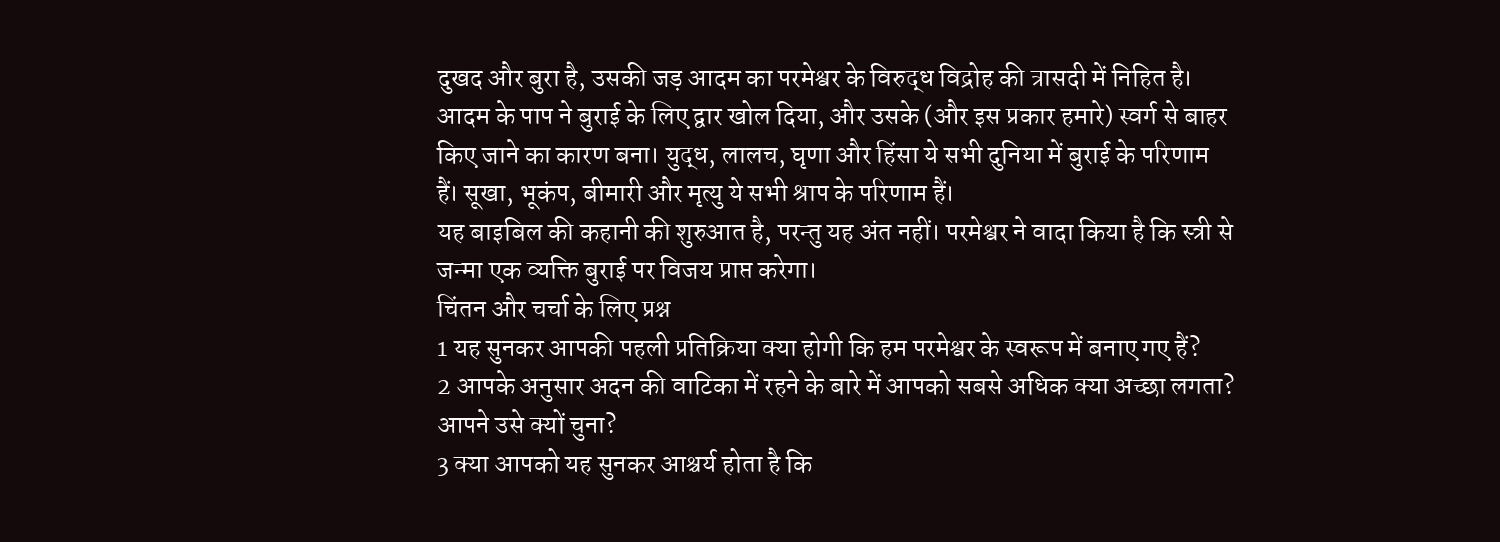दुखद और बुरा है, उसकी जड़ आदम का परमेश्वर के विरुद्ध विद्रोह की त्रासदी में निहित है। आदम के पाप ने बुराई के लिए द्वार खोल दिया, और उसके (और इस प्रकार हमारे) स्वर्ग से बाहर किए जाने का कारण बना। युद्ध, लालच, घृणा और हिंसा ये सभी दुनिया में बुराई के परिणाम हैं। सूखा, भूकंप, बीमारी और मृत्यु ये सभी श्राप के परिणाम हैं।
यह बाइबिल की कहानी की शुरुआत है, परन्तु यह अंत नहीं। परमेश्वर ने वादा किया है कि स्त्री से जन्मा एक व्यक्ति बुराई पर विजय प्राप्त करेगा।
चिंतन और चर्चा के लिए प्रश्न
1 यह सुनकर आपकी पहली प्रतिक्रिया क्या होगी कि हम परमेश्वर के स्वरूप में बनाए गए हैं?
2 आपके अनुसार अदन की वाटिका में रहने के बारे में आपको सबसे अधिक क्या अच्छा लगता? आपने उसे क्यों चुना?
3 क्या आपको यह सुनकर आश्चर्य होता है कि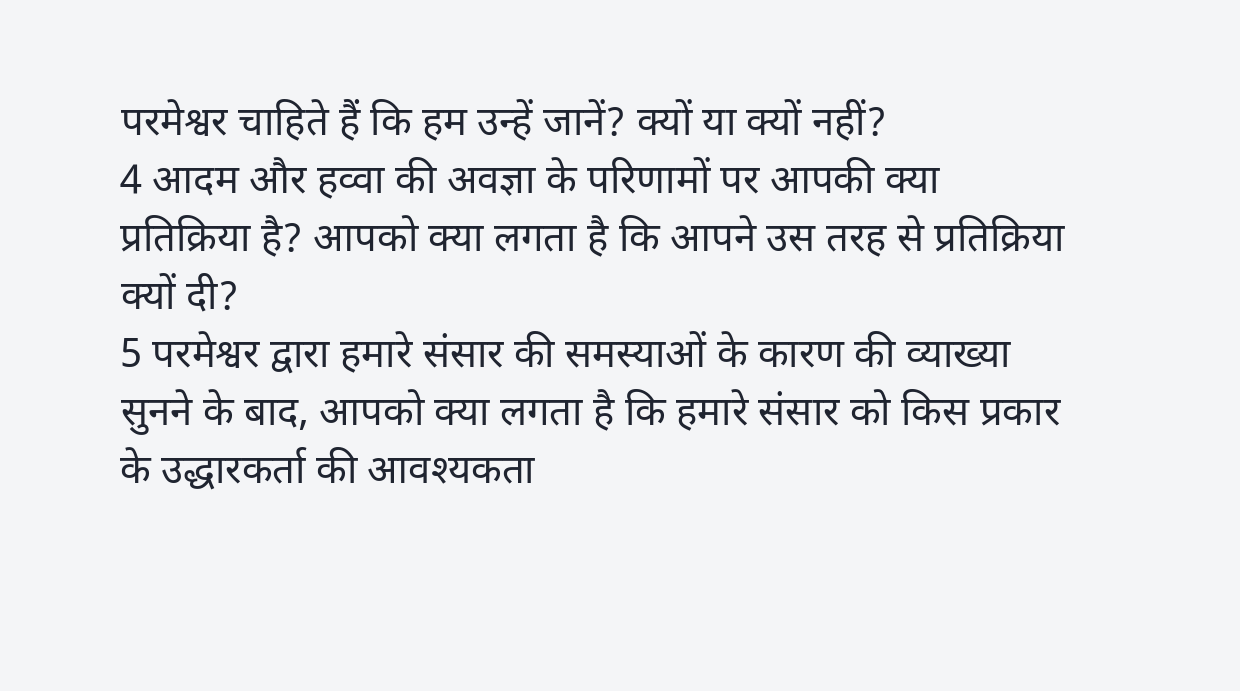परमेश्वर चाहिते हैं कि हम उन्हें जानें? क्यों या क्यों नहीं?
4 आदम और हव्वा की अवज्ञा के परिणामों पर आपकी क्या प्रतिक्रिया है? आपको क्या लगता है कि आपने उस तरह से प्रतिक्रिया क्यों दी?
5 परमेश्वर द्वारा हमारे संसार की समस्याओं के कारण की व्याख्या सुनने के बाद, आपको क्या लगता है कि हमारे संसार को किस प्रकार के उद्धारकर्ता की आवश्यकता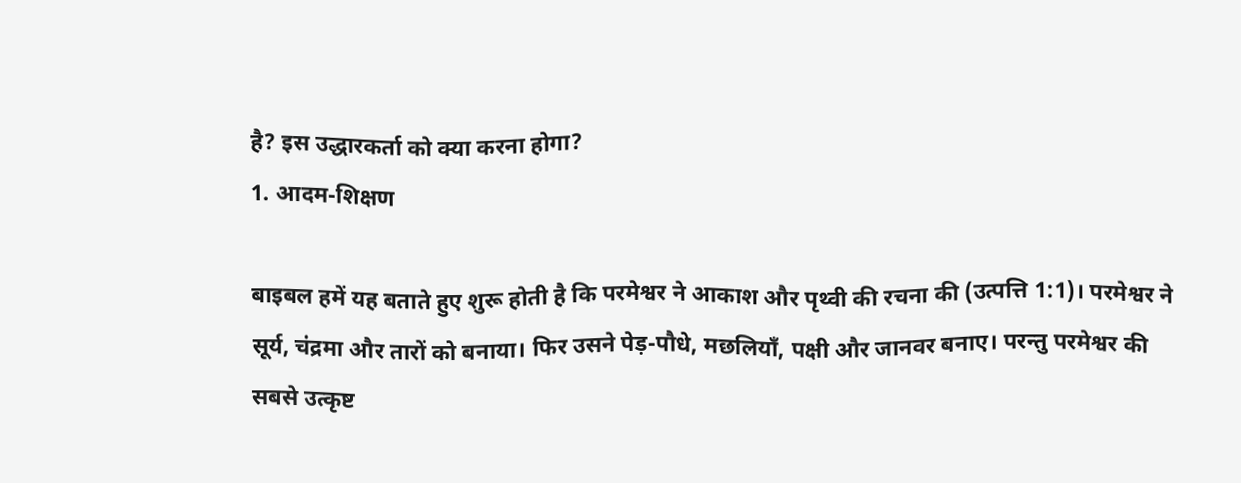है? इस उद्धारकर्ता को क्या करना होगा?
1. आदम-शिक्षण

बाइबल हमें यह बताते हुए शुरू होती है कि परमेश्वर ने आकाश और पृथ्वी की रचना की (उत्पत्ति 1:1)। परमेश्वर ने सूर्य, चंद्रमा और तारों को बनाया। फिर उसने पेड़-पौधे, मछलियाँ, पक्षी और जानवर बनाए। परन्तु परमेश्वर की सबसे उत्कृष्ट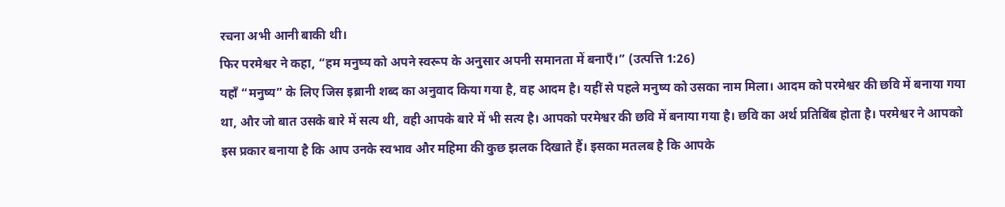रचना अभी आनी बाकी थी।
फिर परमेश्वर ने कहा, “हम मनुष्य को अपने स्वरूप के अनुसार अपनी समानता में बनाएँ।” (उत्पत्ति 1:26)
यहाँ “मनुष्य” के लिए जिस इब्रानी शब्द का अनुवाद किया गया है, वह आदम है। यहीं से पहले मनुष्य को उसका नाम मिला। आदम को परमेश्वर की छवि में बनाया गया था, और जो बात उसके बारे में सत्य थी, वही आपके बारे में भी सत्य है। आपको परमेश्वर की छवि में बनाया गया है। छवि का अर्थ प्रतिबिंब होता है। परमेश्वर ने आपको इस प्रकार बनाया है कि आप उनके स्वभाव और महिमा की कुछ झलक दिखाते हैं। इसका मतलब है कि आपके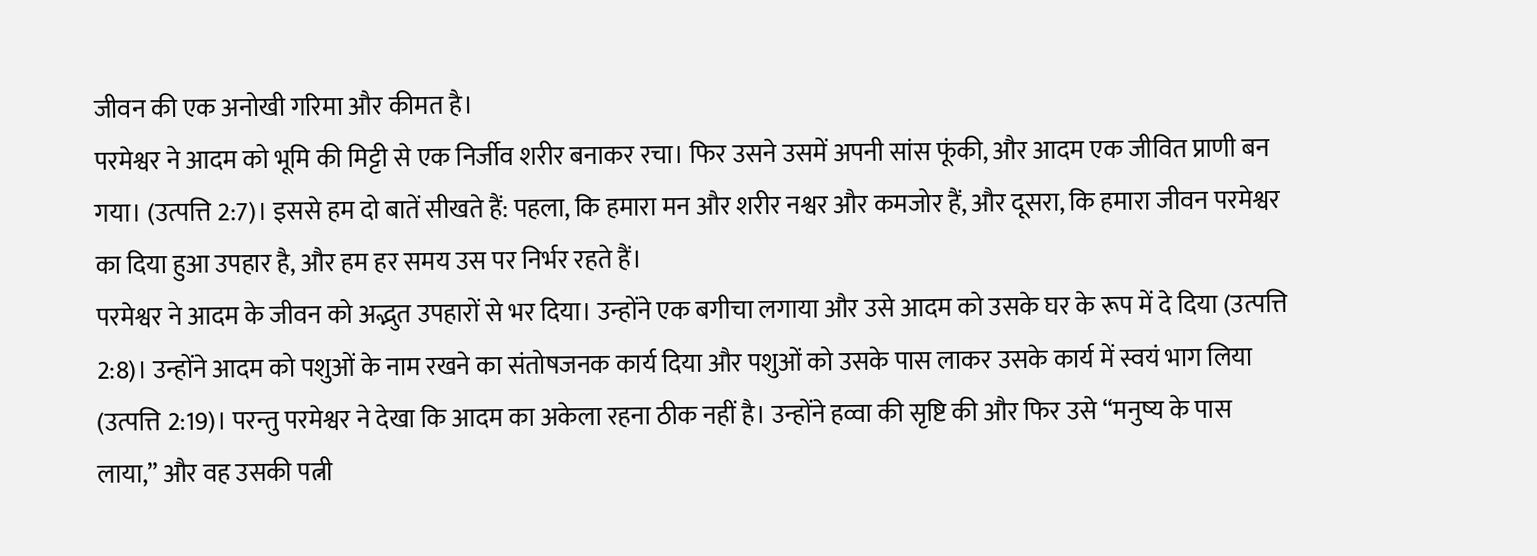जीवन की एक अनोखी गरिमा और कीमत है।
परमेश्वर ने आदम को भूमि की मिट्टी से एक निर्जीव शरीर बनाकर रचा। फिर उसने उसमें अपनी सांस फूंकी, और आदम एक जीवित प्राणी बन गया। (उत्पत्ति 2:7)। इससे हम दो बातें सीखते हैं: पहला, कि हमारा मन और शरीर नश्वर और कमजोर हैं, और दूसरा, कि हमारा जीवन परमेश्वर का दिया हुआ उपहार है, और हम हर समय उस पर निर्भर रहते हैं।
परमेश्वर ने आदम के जीवन को अद्भुत उपहारों से भर दिया। उन्होंने एक बगीचा लगाया और उसे आदम को उसके घर के रूप में दे दिया (उत्पत्ति 2:8)। उन्होंने आदम को पशुओं के नाम रखने का संतोषजनक कार्य दिया और पशुओं को उसके पास लाकर उसके कार्य में स्वयं भाग लिया (उत्पत्ति 2:19)। परन्तु परमेश्वर ने देखा कि आदम का अकेला रहना ठीक नहीं है। उन्होंने हव्वा की सृष्टि की और फिर उसे “मनुष्य के पास लाया,” और वह उसकी पत्नी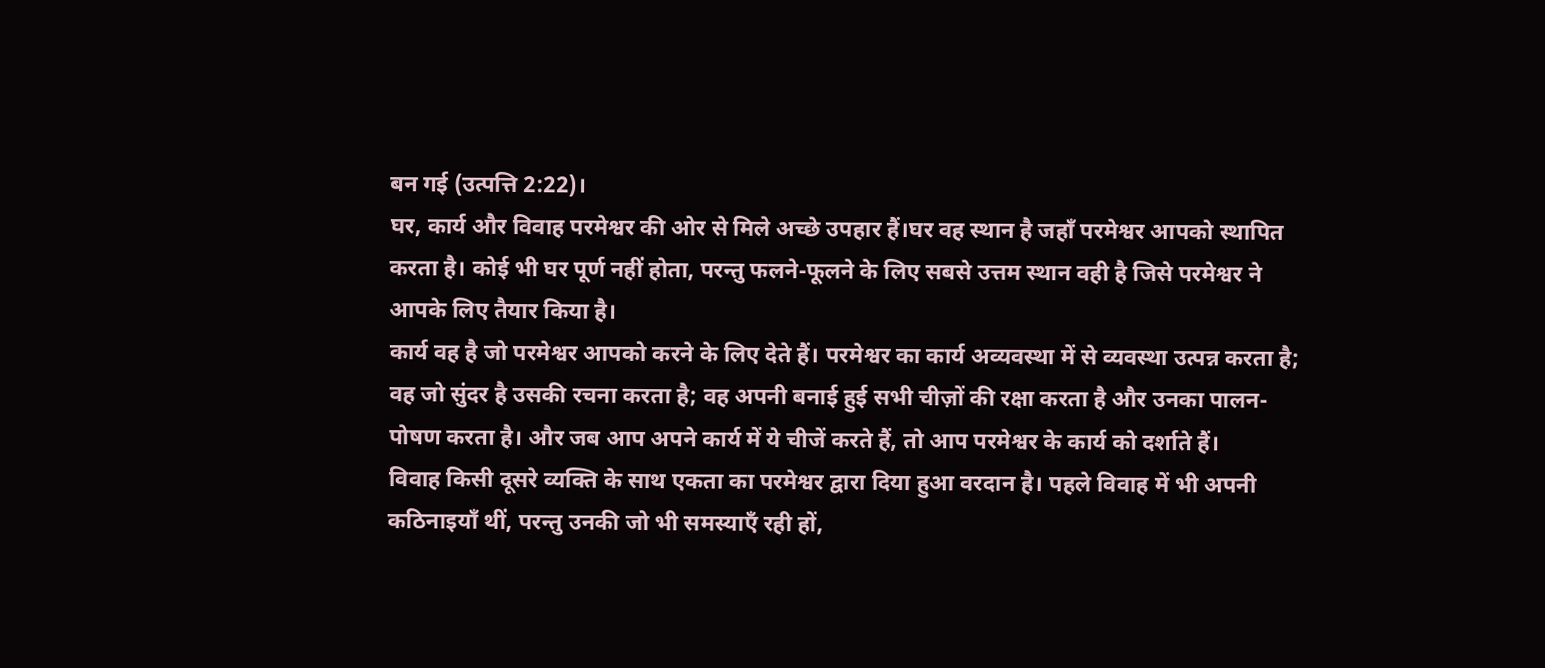बन गई (उत्पत्ति 2:22)।
घर, कार्य और विवाह परमेश्वर की ओर से मिले अच्छे उपहार हैं।घर वह स्थान है जहाँ परमेश्वर आपको स्थापित करता है। कोई भी घर पूर्ण नहीं होता, परन्तु फलने-फूलने के लिए सबसे उत्तम स्थान वही है जिसे परमेश्वर ने आपके लिए तैयार किया है।
कार्य वह है जो परमेश्वर आपको करने के लिए देते हैं। परमेश्वर का कार्य अव्यवस्था में से व्यवस्था उत्पन्न करता है; वह जो सुंदर है उसकी रचना करता है; वह अपनी बनाई हुई सभी चीज़ों की रक्षा करता है और उनका पालन-पोषण करता है। और जब आप अपने कार्य में ये चीजें करते हैं, तो आप परमेश्वर के कार्य को दर्शाते हैं।
विवाह किसी दूसरे व्यक्ति के साथ एकता का परमेश्वर द्वारा दिया हुआ वरदान है। पहले विवाह में भी अपनी कठिनाइयाँ थीं, परन्तु उनकी जो भी समस्याएँ रही हों,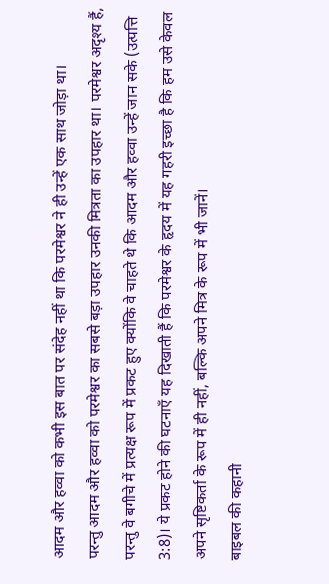आदम और हव्वा को कभी इस बात पर संदेह नहीं था कि परमेश्वर ने ही उन्हें एक साथ जोड़ा था।
परन्तु आदम और हव्वा को परमेश्वर का सबसे बड़ा उपहार उनकी मित्रता का उपहार था। परमेश्वर अदृश्य हैं, परन्तु वे बगीचे में प्रत्यक्ष रूप में प्रकट हुए क्योंकि वे चाहते थे कि आदम और हव्वा उन्हें जान सके (उत्पत्ति 3:8)। ये प्रकट होने की घटनाएँ यह दिखाती हैं कि परमेश्वर के हृदय में यह गहरी इच्छा है कि हम उसे केवल अपने सृष्टिकर्ता के रूप में ही नहीं, बल्कि अपने मित्र के रूप में भी जानें।
बाइबल की कहानी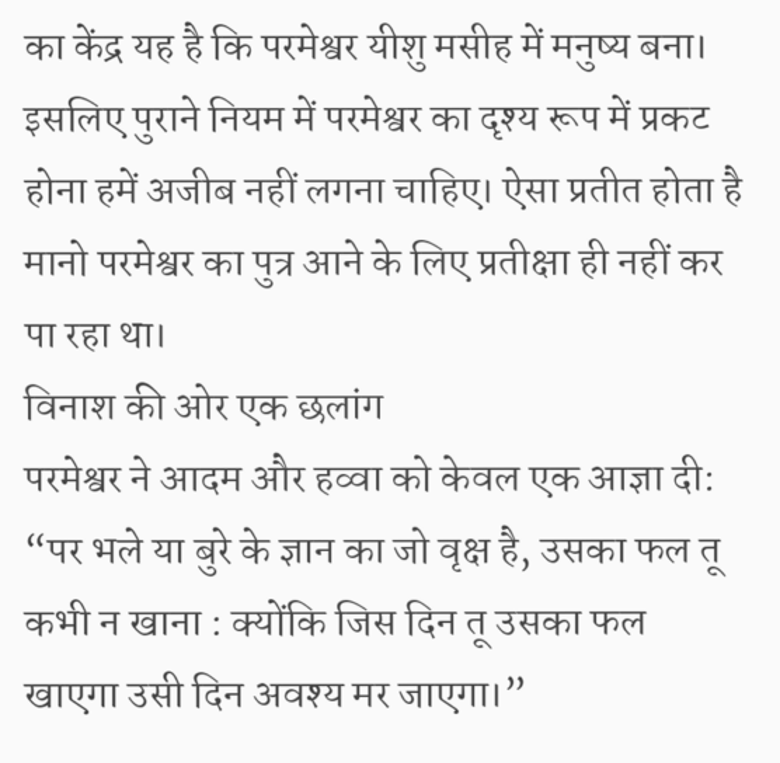का केंद्र यह है कि परमेश्वर यीशु मसीह में मनुष्य बना। इसलिए पुराने नियम में परमेश्वर का दृश्य रूप में प्रकट होना हमें अजीब नहीं लगना चाहिए। ऐसा प्रतीत होता है मानो परमेश्वर का पुत्र आने के लिए प्रतीक्षा ही नहीं कर पा रहा था।
विनाश की ओर एक छलांग
परमेश्वर ने आदम और हव्वा को केवल एक आज्ञा दी:
“पर भले या बुरे के ज्ञान का जो वृक्ष है, उसका फल तू कभी न खाना : क्योंकि जिस दिन तू उसका फल खाएगा उसी दिन अवश्य मर जाएगा।”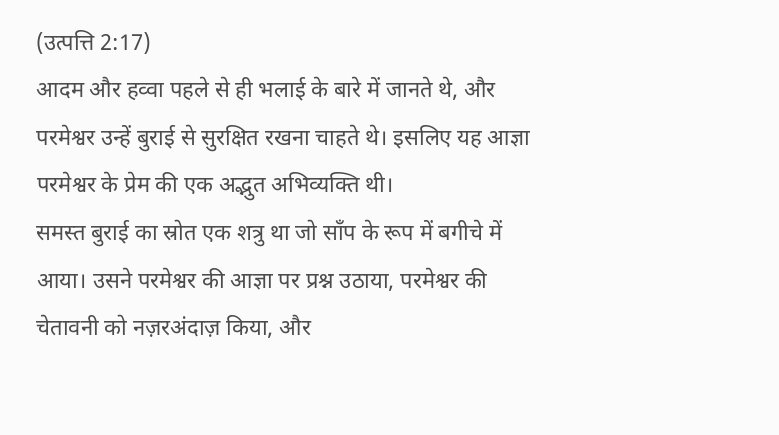(उत्पत्ति 2:17)
आदम और हव्वा पहले से ही भलाई के बारे में जानते थे, और परमेश्वर उन्हें बुराई से सुरक्षित रखना चाहते थे। इसलिए यह आज्ञा परमेश्वर के प्रेम की एक अद्भुत अभिव्यक्ति थी।
समस्त बुराई का स्रोत एक शत्रु था जो साँप के रूप में बगीचे में आया। उसने परमेश्वर की आज्ञा पर प्रश्न उठाया, परमेश्वर की चेतावनी को नज़रअंदाज़ किया, और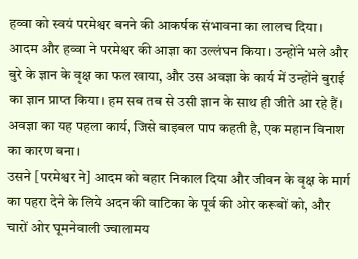हव्वा को स्वयं परमेश्वर बनने की आकर्षक संभावना का लालच दिया। आदम और हव्वा ने परमेश्वर की आज्ञा का उल्लंघन किया। उन्होंने भले और बुरे के ज्ञान के वृक्ष का फल खाया, और उस अवज्ञा के कार्य में उन्होंने बुराई का ज्ञान प्राप्त किया। हम सब तब से उसी ज्ञान के साथ ही जीते आ रहे हैं।
अवज्ञा का यह पहला कार्य, जिसे बाइबल पाप कहती है, एक महान विनाश का कारण बना।
उसने [परमेश्वर ने] आदम को बहार निकाल दिया और जीवन के वृक्ष के मार्ग का पहरा देने के लिये अदन की वाटिका के पूर्व की ओर करूबों को, और चारों ओर घूमनेवाली ज्वालामय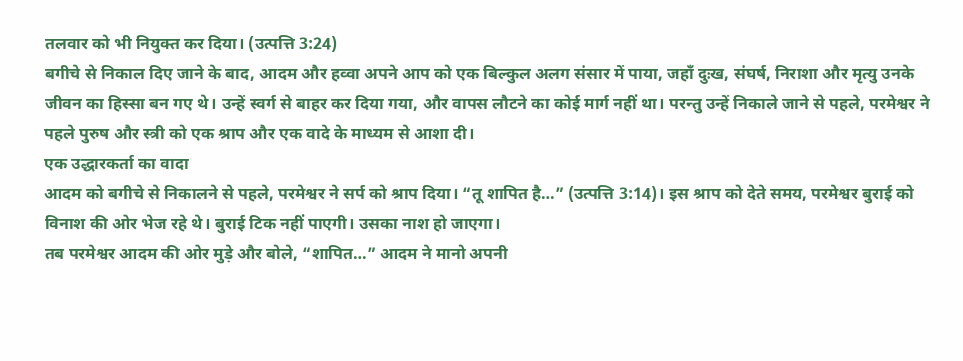तलवार को भी नियुक्त कर दिया। (उत्पत्ति 3:24)
बगीचे से निकाल दिए जाने के बाद, आदम और हव्वा अपने आप को एक बिल्कुल अलग संसार में पाया, जहाँ दुःख, संघर्ष, निराशा और मृत्यु उनके जीवन का हिस्सा बन गए थे। उन्हें स्वर्ग से बाहर कर दिया गया, और वापस लौटने का कोई मार्ग नहीं था। परन्तु उन्हें निकाले जाने से पहले, परमेश्वर ने पहले पुरुष और स्त्री को एक श्राप और एक वादे के माध्यम से आशा दी।
एक उद्धारकर्ता का वादा
आदम को बगीचे से निकालने से पहले, परमेश्वर ने सर्प को श्राप दिया। “तू शापित है…” (उत्पत्ति 3:14)। इस श्राप को देते समय, परमेश्वर बुराई को विनाश की ओर भेज रहे थे। बुराई टिक नहीं पाएगी। उसका नाश हो जाएगा।
तब परमेश्वर आदम की ओर मुड़े और बोले, “शापित…” आदम ने मानो अपनी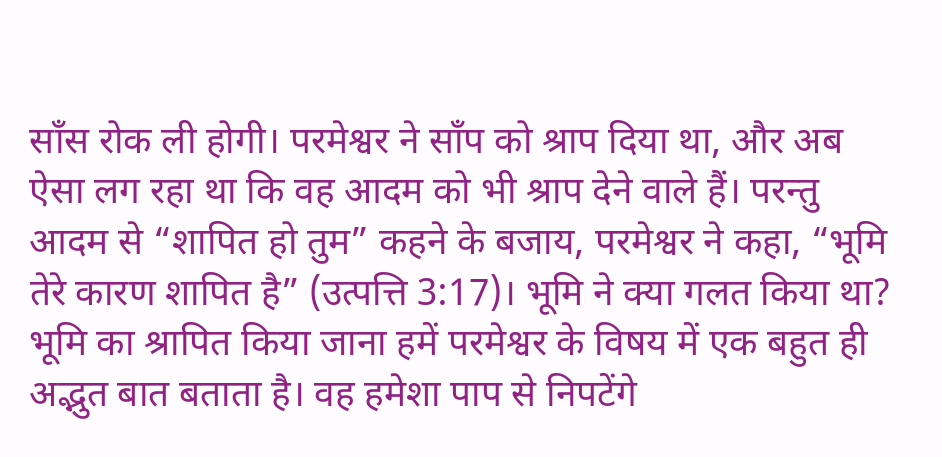साँस रोक ली होगी। परमेश्वर ने साँप को श्राप दिया था, और अब ऐसा लग रहा था कि वह आदम को भी श्राप देने वाले हैं। परन्तु आदम से “शापित हो तुम” कहने के बजाय, परमेश्वर ने कहा, “भूमि तेरे कारण शापित है” (उत्पत्ति 3:17)। भूमि ने क्या गलत किया था?
भूमि का श्रापित किया जाना हमें परमेश्वर के विषय में एक बहुत ही अद्भुत बात बताता है। वह हमेशा पाप से निपटेंगे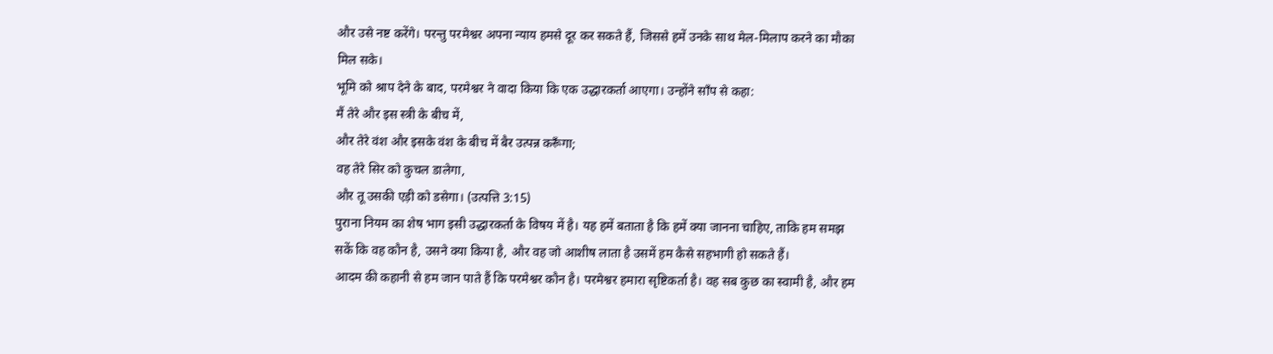और उसे नष्ट करेंगे। परन्तु परमेश्वर अपना न्याय हमसे दूर कर सकते हैं, जिससे हमें उनके साथ मेल-मिलाप करने का मौका मिल सके।
भूमि को श्राप देने के बाद, परमेश्वर ने वादा किया कि एक उद्धारकर्ता आएगा। उन्होंने साँप से कहा:
मैं तेरे और इस स्त्री के बीच में,
और तेरे वंश और इसके वंश के बीच में बैर उत्पन्न करूँगा;
वह तेरे सिर को कुचल डालेगा,
और तू उसकी एड़ी को डसेगा। (उत्पत्ति 3:15)
पुराना नियम का शेष भाग इसी उद्धारकर्ता के विषय में है। यह हमें बताता है कि हमें क्या जानना चाहिए, ताकि हम समझ सकें कि वह कौन है, उसने क्या किया है, और वह जो आशीष लाता है उसमें हम कैसे सहभागी हो सकते हैं।
आदम की कहानी से हम जान पाते हैं कि परमेश्वर कौन है। परमेश्वर हमारा सृष्टिकर्ता है। वह सब कुछ का स्वामी है, और हम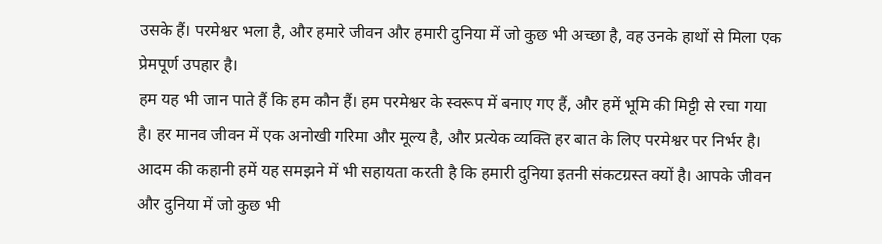उसके हैं। परमेश्वर भला है, और हमारे जीवन और हमारी दुनिया में जो कुछ भी अच्छा है, वह उनके हाथों से मिला एक प्रेमपूर्ण उपहार है।
हम यह भी जान पाते हैं कि हम कौन हैं। हम परमेश्वर के स्वरूप में बनाए गए हैं, और हमें भूमि की मिट्टी से रचा गया है। हर मानव जीवन में एक अनोखी गरिमा और मूल्य है, और प्रत्येक व्यक्ति हर बात के लिए परमेश्वर पर निर्भर है।
आदम की कहानी हमें यह समझने में भी सहायता करती है कि हमारी दुनिया इतनी संकटग्रस्त क्यों है। आपके जीवन और दुनिया में जो कुछ भी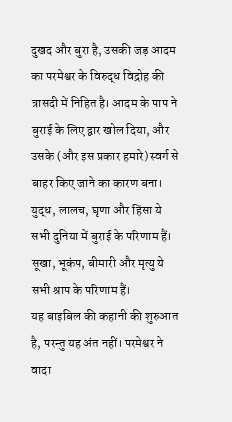दुखद और बुरा है, उसकी जड़ आदम का परमेश्वर के विरुद्ध विद्रोह की त्रासदी में निहित है। आदम के पाप ने बुराई के लिए द्वार खोल दिया, और उसके (और इस प्रकार हमारे) स्वर्ग से बाहर किए जाने का कारण बना। युद्ध, लालच, घृणा और हिंसा ये सभी दुनिया में बुराई के परिणाम हैं। सूखा, भूकंप, बीमारी और मृत्यु ये सभी श्राप के परिणाम हैं।
यह बाइबिल की कहानी की शुरुआत है, परन्तु यह अंत नहीं। परमेश्वर ने वादा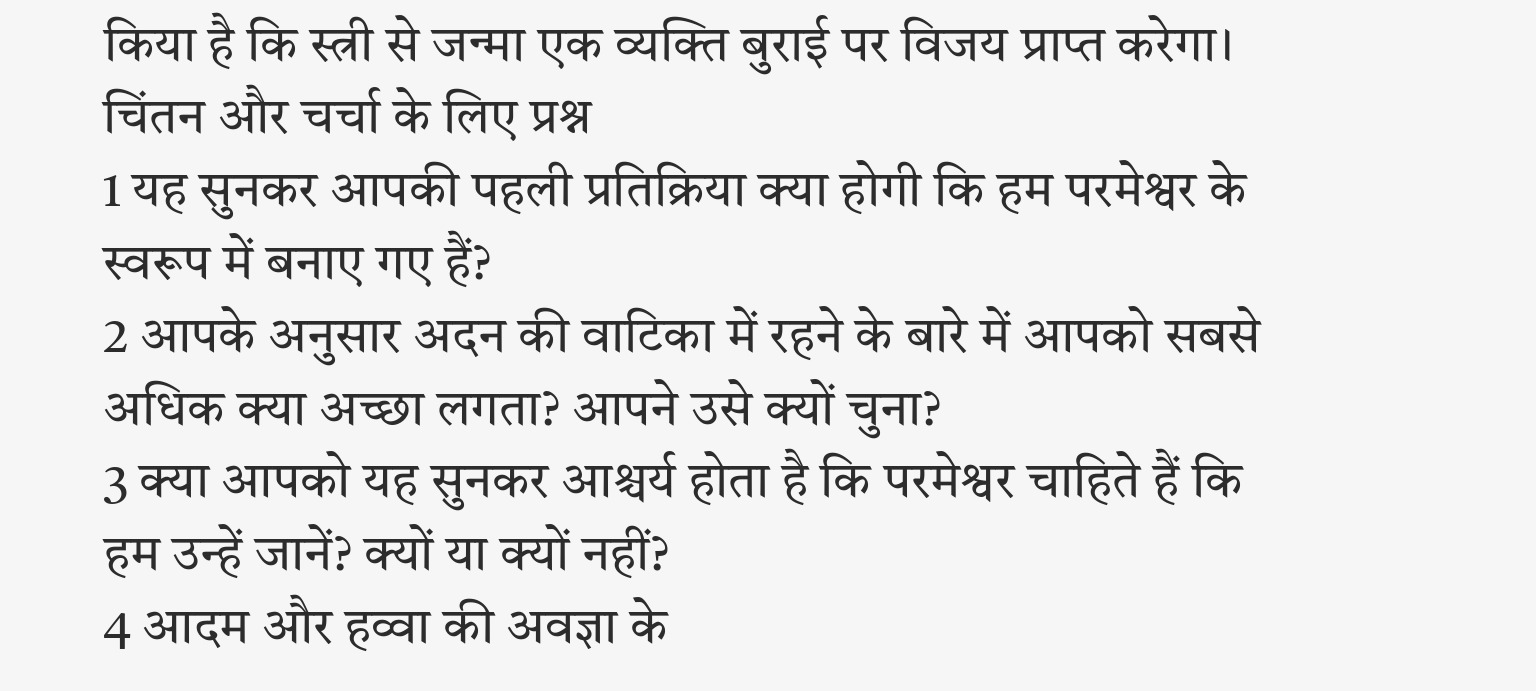किया है कि स्त्री से जन्मा एक व्यक्ति बुराई पर विजय प्राप्त करेगा।
चिंतन और चर्चा के लिए प्रश्न
1 यह सुनकर आपकी पहली प्रतिक्रिया क्या होगी कि हम परमेश्वर के स्वरूप में बनाए गए हैं?
2 आपके अनुसार अदन की वाटिका में रहने के बारे में आपको सबसे अधिक क्या अच्छा लगता? आपने उसे क्यों चुना?
3 क्या आपको यह सुनकर आश्चर्य होता है कि परमेश्वर चाहिते हैं कि हम उन्हें जानें? क्यों या क्यों नहीं?
4 आदम और हव्वा की अवज्ञा के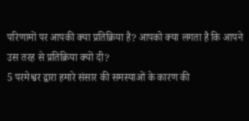परिणामों पर आपकी क्या प्रतिक्रिया है? आपको क्या लगता है कि आपने उस तरह से प्रतिक्रिया क्यों दी?
5 परमेश्वर द्वारा हमारे संसार की समस्याओं के कारण की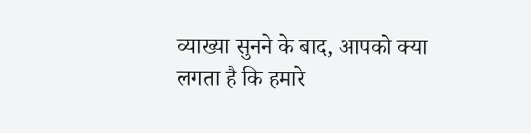व्याख्या सुनने के बाद, आपको क्या लगता है कि हमारे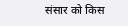संसार को किस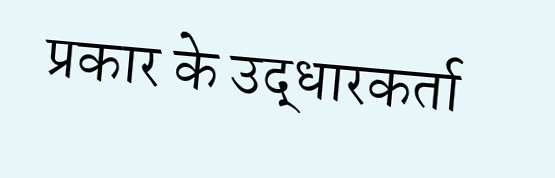प्रकार के उद्धारकर्ता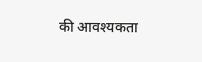की आवश्यकता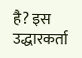है? इस उद्धारकर्ता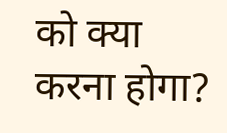को क्या करना होगा?